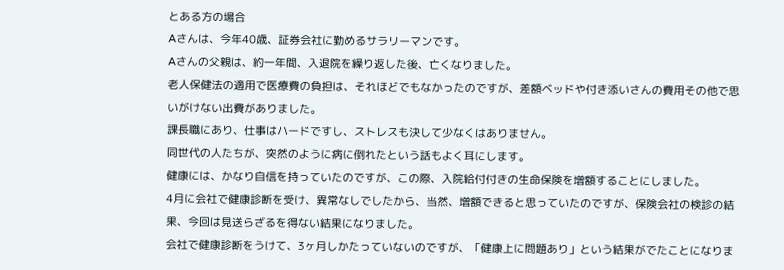とある方の場合
Aさんは、今年40歳、証券会社に勤めるサラリーマンです。
Aさんの父親は、約一年間、入退院を繰り返した後、亡くなりました。
老人保健法の適用で医療費の負担は、それほどでもなかったのですが、差額ベッドや付き添いさんの費用その他で思いがけない出費がありました。
課長職にあり、仕事はハードですし、ストレスも決して少なくはありません。
同世代の人たちが、突然のように病に倒れたという話もよく耳にします。
健康には、かなり自信を持っていたのですが、この際、入院給付付きの生命保険を増額することにしました。
4月に会社で健康診断を受け、異常なしでしたから、当然、増額できると思っていたのですが、保険会社の検診の結果、今回は見送らざるを得ない結果になりました。
会社で健康診断をうけて、3ヶ月しかたっていないのですが、「健康上に問題あり」という結果がでたことになりま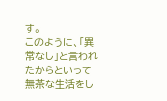す。
このように、「異常なし」と言われたからといって無茶な生活をし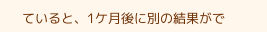ていると、1ケ月後に別の結果がで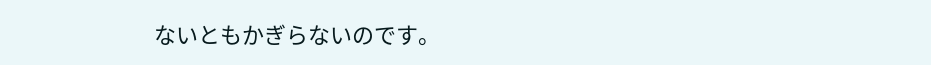ないともかぎらないのです。